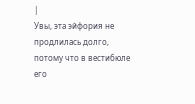|
Увы, эта эйфория не продлилась долго, потому что в вестибюле его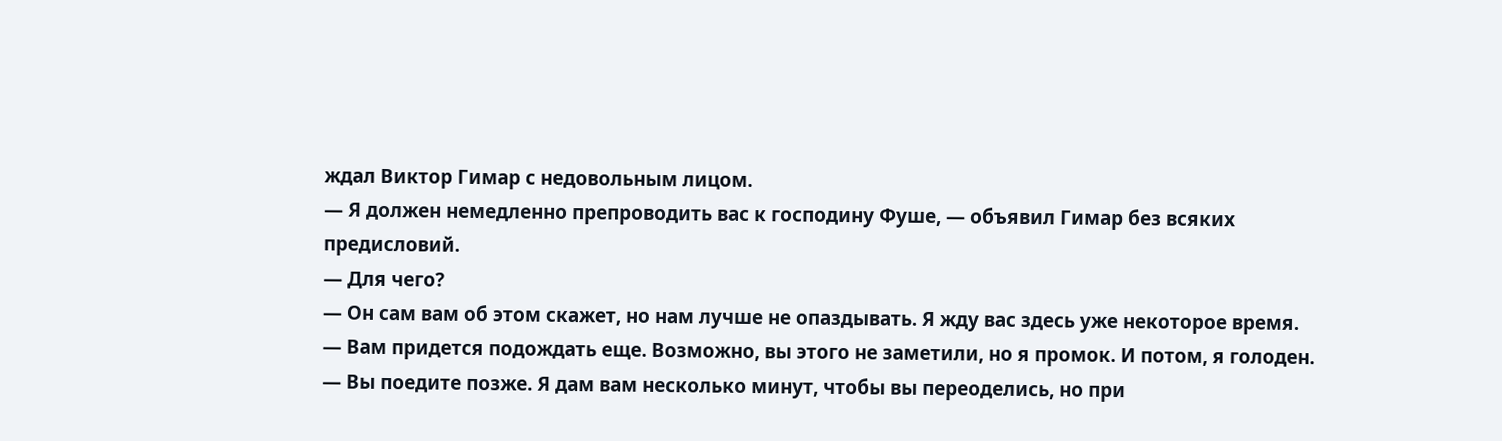ждал Виктор Гимар с недовольным лицом.
— Я должен немедленно препроводить вас к господину Фуше, — объявил Гимар без всяких предисловий.
— Для чего?
— Он сам вам об этом скажет, но нам лучше не опаздывать. Я жду вас здесь уже некоторое время.
— Вам придется подождать еще. Возможно, вы этого не заметили, но я промок. И потом, я голоден.
— Вы поедите позже. Я дам вам несколько минут, чтобы вы переоделись, но при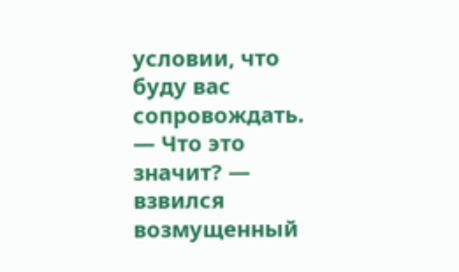условии, что буду вас сопровождать.
— Что это значит? — взвился возмущенный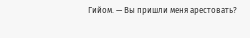Гийом. — Вы пришли меня арестовать?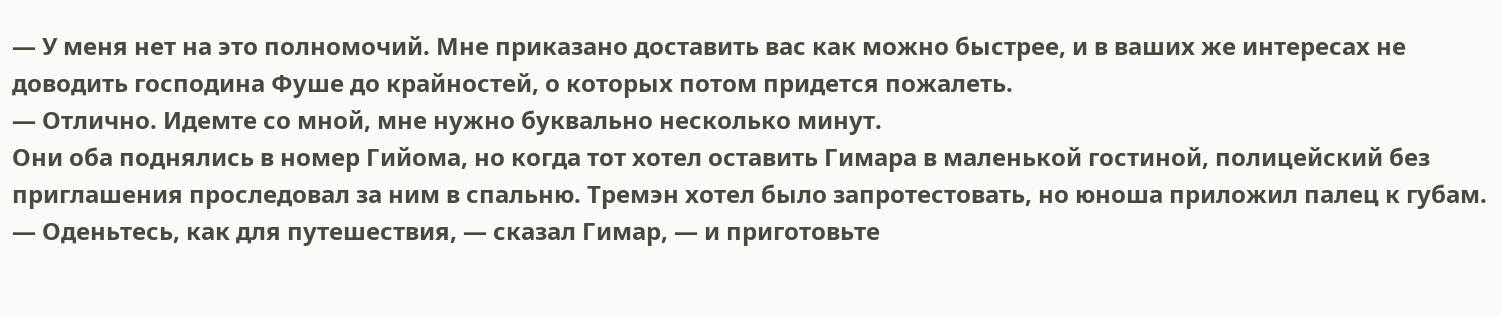— У меня нет на это полномочий. Мне приказано доставить вас как можно быстрее, и в ваших же интересах не доводить господина Фуше до крайностей, о которых потом придется пожалеть.
— Отлично. Идемте со мной, мне нужно буквально несколько минут.
Они оба поднялись в номер Гийома, но когда тот хотел оставить Гимара в маленькой гостиной, полицейский без приглашения проследовал за ним в спальню. Тремэн хотел было запротестовать, но юноша приложил палец к губам.
— Оденьтесь, как для путешествия, — сказал Гимар, — и приготовьте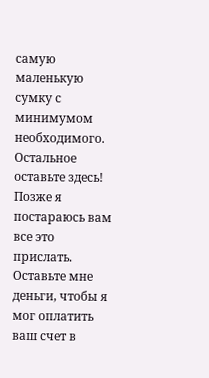самую маленькую сумку с минимумом необходимого. Остальное оставьте здесь! Позже я постараюсь вам все это прислать. Оставьте мне деньги, чтобы я мог оплатить ваш счет в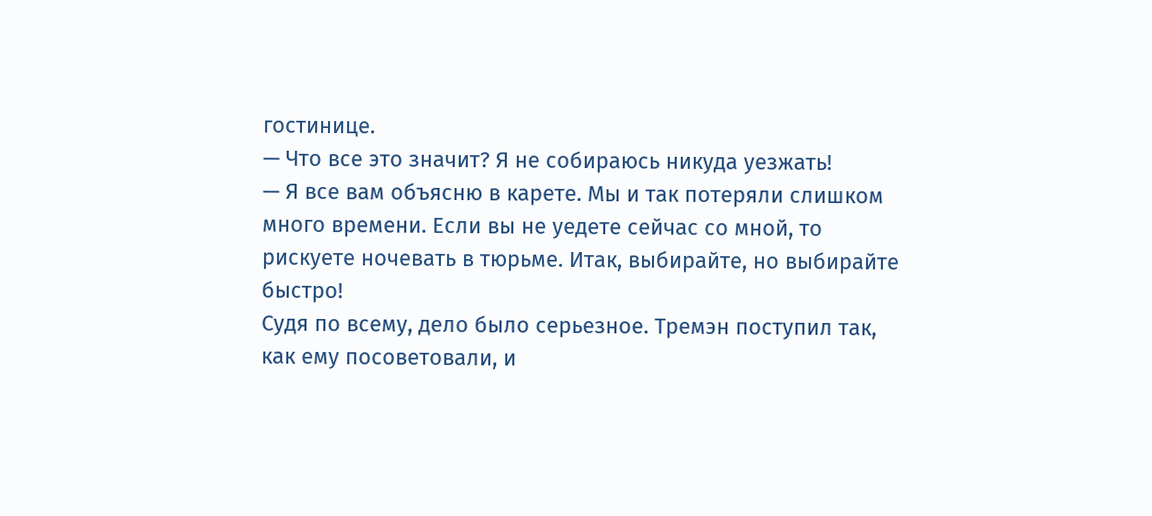гостинице.
— Что все это значит? Я не собираюсь никуда уезжать!
— Я все вам объясню в карете. Мы и так потеряли слишком много времени. Если вы не уедете сейчас со мной, то рискуете ночевать в тюрьме. Итак, выбирайте, но выбирайте быстро!
Судя по всему, дело было серьезное. Тремэн поступил так, как ему посоветовали, и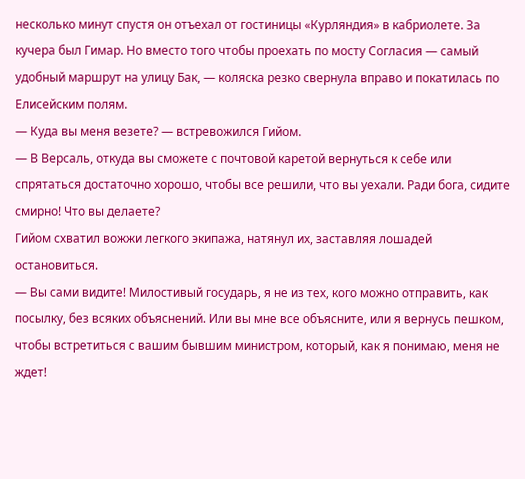несколько минут спустя он отъехал от гостиницы «Курляндия» в кабриолете. За кучера был Гимар. Но вместо того чтобы проехать по мосту Согласия — самый удобный маршрут на улицу Бак, — коляска резко свернула вправо и покатилась по Елисейским полям.
— Куда вы меня везете? — встревожился Гийом.
— В Версаль, откуда вы сможете с почтовой каретой вернуться к себе или спрятаться достаточно хорошо, чтобы все решили, что вы уехали. Ради бога, сидите смирно! Что вы делаете?
Гийом схватил вожжи легкого экипажа, натянул их, заставляя лошадей остановиться.
— Вы сами видите! Милостивый государь, я не из тех, кого можно отправить, как посылку, без всяких объяснений. Или вы мне все объясните, или я вернусь пешком, чтобы встретиться с вашим бывшим министром, который, как я понимаю, меня не ждет!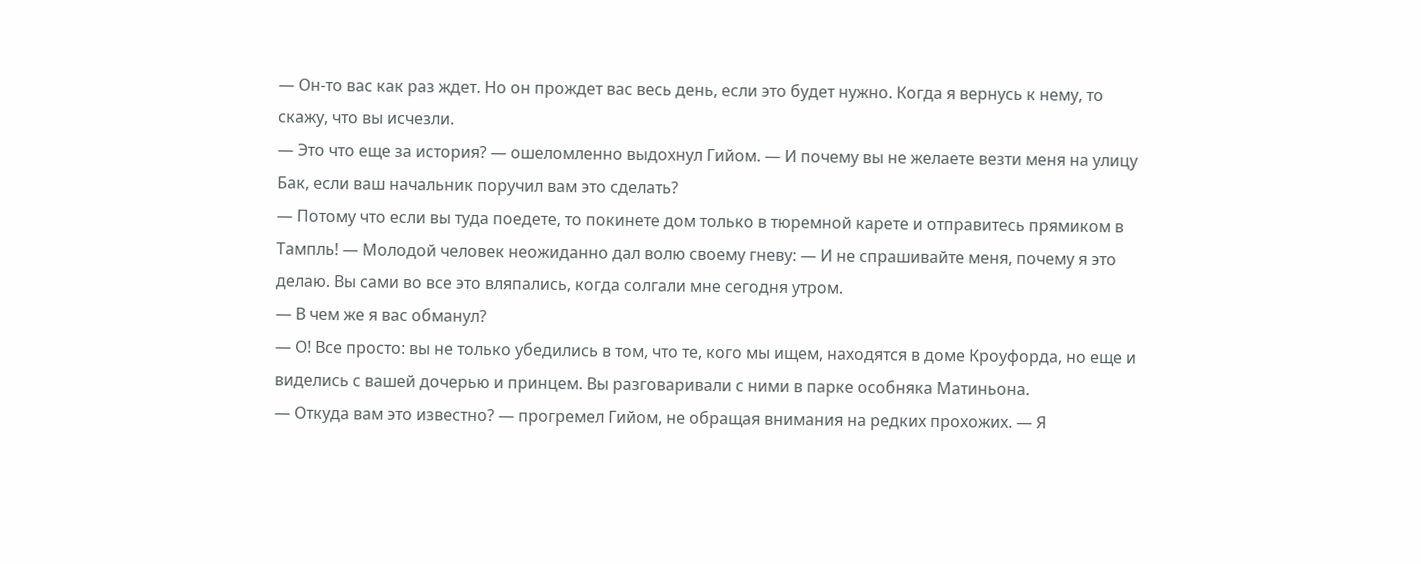— Он-то вас как раз ждет. Но он прождет вас весь день, если это будет нужно. Когда я вернусь к нему, то скажу, что вы исчезли.
— Это что еще за история? — ошеломленно выдохнул Гийом. — И почему вы не желаете везти меня на улицу Бак, если ваш начальник поручил вам это сделать?
— Потому что если вы туда поедете, то покинете дом только в тюремной карете и отправитесь прямиком в Тампль! — Молодой человек неожиданно дал волю своему гневу: — И не спрашивайте меня, почему я это делаю. Вы сами во все это вляпались, когда солгали мне сегодня утром.
— В чем же я вас обманул?
— О! Все просто: вы не только убедились в том, что те, кого мы ищем, находятся в доме Кроуфорда, но еще и виделись с вашей дочерью и принцем. Вы разговаривали с ними в парке особняка Матиньона.
— Откуда вам это известно? — прогремел Гийом, не обращая внимания на редких прохожих. — Я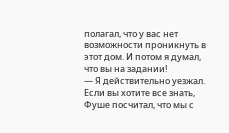полагал, что у вас нет возможности проникнуть в этот дом. И потом я думал, что вы на задании!
— Я действительно уезжал. Если вы хотите все знать, Фуше посчитал, что мы с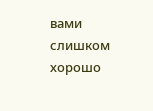вами слишком хорошо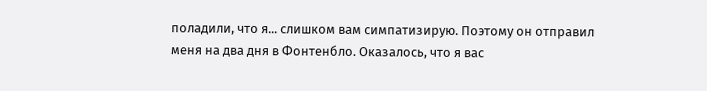поладили, что я... слишком вам симпатизирую. Поэтому он отправил меня на два дня в Фонтенбло. Оказалось, что я вас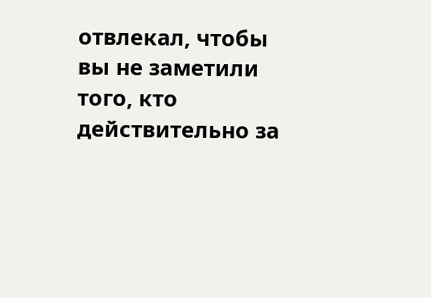отвлекал, чтобы вы не заметили того, кто действительно за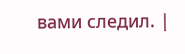вами следил. |